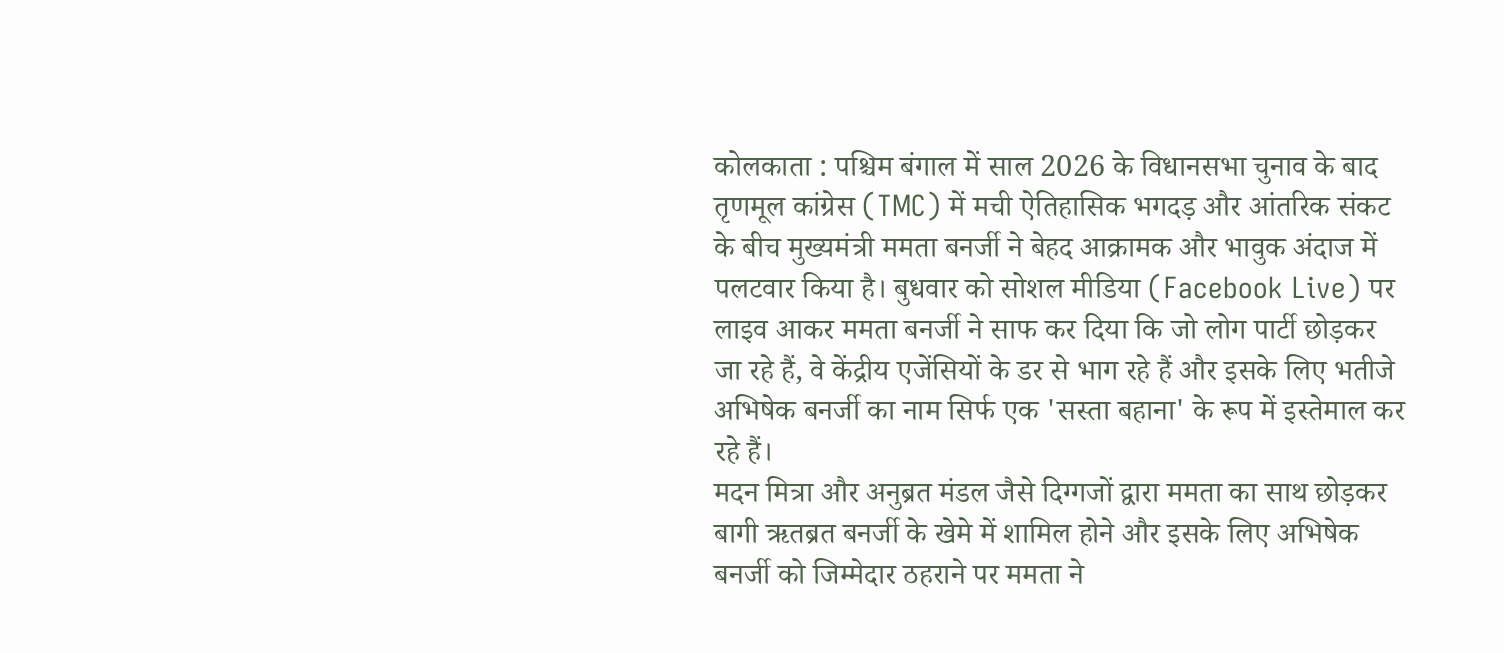कोलकाता : पश्चिम बंगाल में साल 2026 के विधानसभा चुनाव के बाद तृणमूल कांग्रेस (TMC) में मची ऐतिहासिक भगदड़ और आंतरिक संकट के बीच मुख्यमंत्री ममता बनर्जी ने बेहद आक्रामक और भावुक अंदाज में पलटवार किया है। बुधवार को सोशल मीडिया (Facebook Live) पर लाइव आकर ममता बनर्जी ने साफ कर दिया कि जो लोग पार्टी छोड़कर जा रहे हैं, वे केंद्रीय एजेंसियों के डर से भाग रहे हैं और इसके लिए भतीजे अभिषेक बनर्जी का नाम सिर्फ एक 'सस्ता बहाना' के रूप में इस्तेमाल कर रहे हैं।
मदन मित्रा और अनुब्रत मंडल जैसे दिग्गजों द्वारा ममता का साथ छोड़कर बागी ऋतब्रत बनर्जी के खेमे में शामिल होने और इसके लिए अभिषेक बनर्जी को जिम्मेदार ठहराने पर ममता ने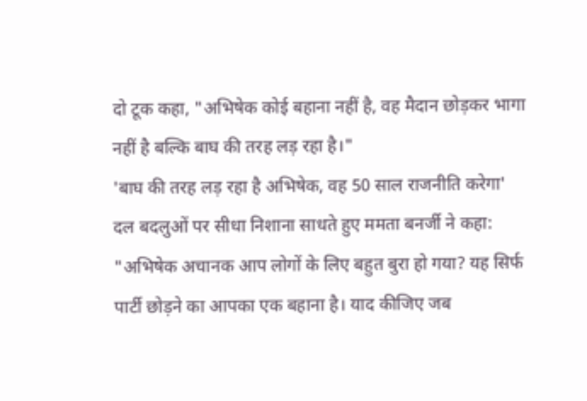दो टूक कहा, "अभिषेक कोई बहाना नहीं है, वह मैदान छोड़कर भागा नहीं है बल्कि बाघ की तरह लड़ रहा है।"
'बाघ की तरह लड़ रहा है अभिषेक, वह 50 साल राजनीति करेगा'
दल बदलुओं पर सीधा निशाना साधते हुए ममता बनर्जी ने कहा: "अभिषेक अचानक आप लोगों के लिए बहुत बुरा हो गया? यह सिर्फ पार्टी छोड़ने का आपका एक बहाना है। याद कीजिए जब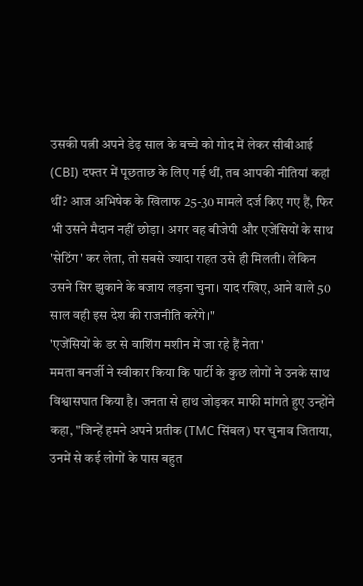उसकी पत्नी अपने डेढ़ साल के बच्चे को गोद में लेकर सीबीआई (CBI) दफ्तर में पूछताछ के लिए गई थीं, तब आपकी नीतियां कहां थीं? आज अभिषेक के खिलाफ 25-30 मामले दर्ज किए गए हैं, फिर भी उसने मैदान नहीं छोड़ा। अगर वह बीजेपी और एजेंसियों के साथ 'सेटिंग' कर लेता, तो सबसे ज्यादा राहत उसे ही मिलती। लेकिन उसने सिर झुकाने के बजाय लड़ना चुना। याद रखिए, आने वाले 50 साल वही इस देश की राजनीति करेंगे।"
'एजेंसियों के डर से वाशिंग मशीन में जा रहे हैं नेता'
ममता बनर्जी ने स्वीकार किया कि पार्टी के कुछ लोगों ने उनके साथ विश्वासघात किया है। जनता से हाथ जोड़कर माफी मांगते हुए उन्होंने कहा, "जिन्हें हमने अपने प्रतीक (TMC सिंबल) पर चुनाव जिताया, उनमें से कई लोगों के पास बहुत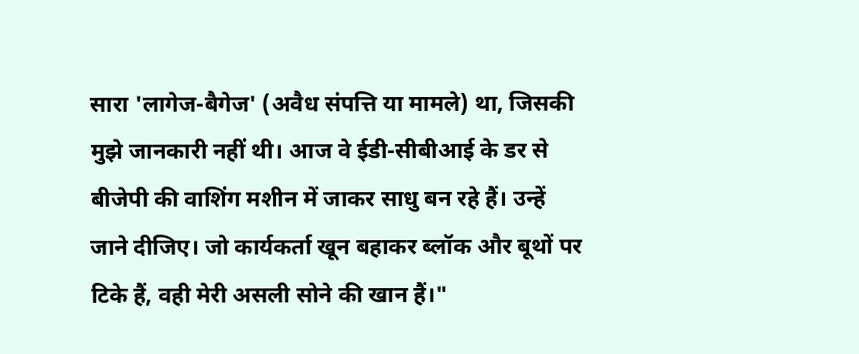सारा 'लागेज-बैगेज' (अवैध संपत्ति या मामले) था, जिसकी मुझे जानकारी नहीं थी। आज वे ईडी-सीबीआई के डर से बीजेपी की वाशिंग मशीन में जाकर साधु बन रहे हैं। उन्हें जाने दीजिए। जो कार्यकर्ता खून बहाकर ब्लॉक और बूथों पर टिके हैं, वही मेरी असली सोने की खान हैं।"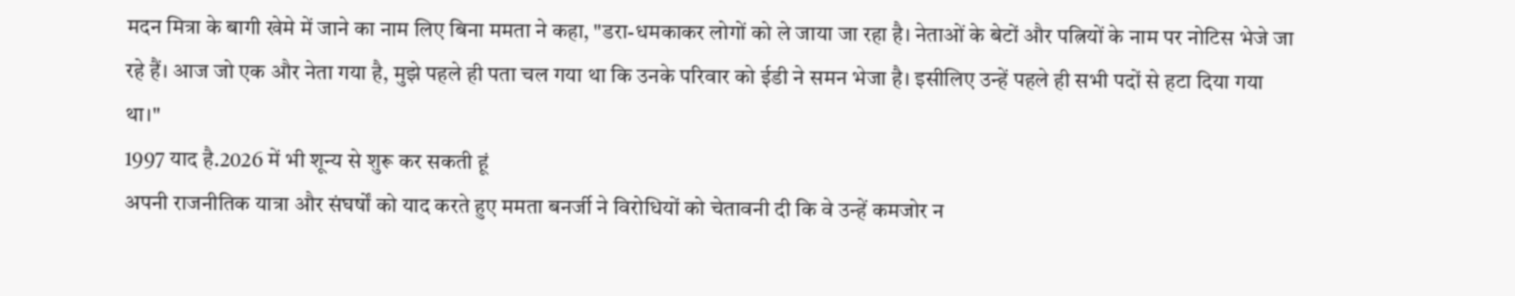मदन मित्रा के बागी खेमे में जाने का नाम लिए बिना ममता ने कहा, "डरा-धमकाकर लोगों को ले जाया जा रहा है। नेताओं के बेटों और पत्नियों के नाम पर नोटिस भेजे जा रहे हैं। आज जो एक और नेता गया है, मुझे पहले ही पता चल गया था कि उनके परिवार को ईडी ने समन भेजा है। इसीलिए उन्हें पहले ही सभी पदों से हटा दिया गया था।"
1997 याद है.2026 में भी शून्य से शुरू कर सकती हूं
अपनी राजनीतिक यात्रा और संघर्षों को याद करते हुए ममता बनर्जी ने विरोधियों को चेतावनी दी कि वे उन्हें कमजोर न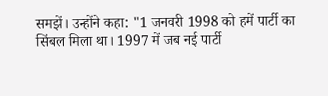समझें। उन्होंने कहा: "1 जनवरी 1998 को हमें पार्टी का सिंबल मिला था। 1997 में जब नई पार्टी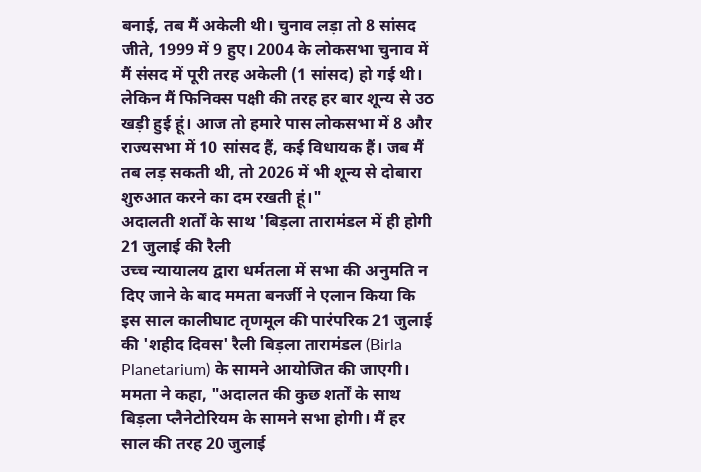बनाई, तब मैं अकेली थी। चुनाव लड़ा तो 8 सांसद जीते, 1999 में 9 हुए। 2004 के लोकसभा चुनाव में मैं संसद में पूरी तरह अकेली (1 सांसद) हो गई थी। लेकिन मैं फिनिक्स पक्षी की तरह हर बार शून्य से उठ खड़ी हुई हूं। आज तो हमारे पास लोकसभा में 8 और राज्यसभा में 10 सांसद हैं, कई विधायक हैं। जब मैं तब लड़ सकती थी, तो 2026 में भी शून्य से दोबारा शुरुआत करने का दम रखती हूं।"
अदालती शर्तों के साथ 'बिड़ला तारामंडल में ही होगी 21 जुलाई की रैली
उच्च न्यायालय द्वारा धर्मतला में सभा की अनुमति न दिए जाने के बाद ममता बनर्जी ने एलान किया कि इस साल कालीघाट तृणमूल की पारंपरिक 21 जुलाई की 'शहीद दिवस' रैली बिड़ला तारामंडल (Birla Planetarium) के सामने आयोजित की जाएगी।
ममता ने कहा, "अदालत की कुछ शर्तों के साथ बिड़ला प्लैनेटोरियम के सामने सभा होगी। मैं हर साल की तरह 20 जुलाई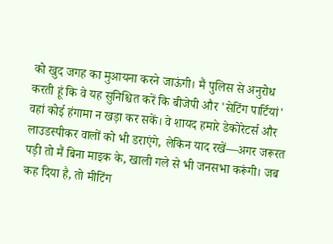को खुद जगह का मुआयना करने जाऊंगी। मैं पुलिस से अनुरोध करती हूं कि वे यह सुनिश्चित करें कि बीजेपी और 'सेटिंग पार्टियां' वहां कोई हंगामा न खड़ा कर सकें। वे शायद हमारे डेकोरेटर्स और लाउडस्पीकर वालों को भी डराएंगे, लेकिन याद रखें—अगर जरूरत पड़ी तो मैं बिना माइक के, खाली गले से भी जनसभा करूंगी। जब कह दिया है, तो मीटिंग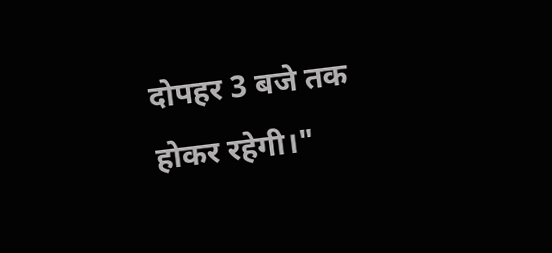दोपहर 3 बजे तक होकर रहेगी।"